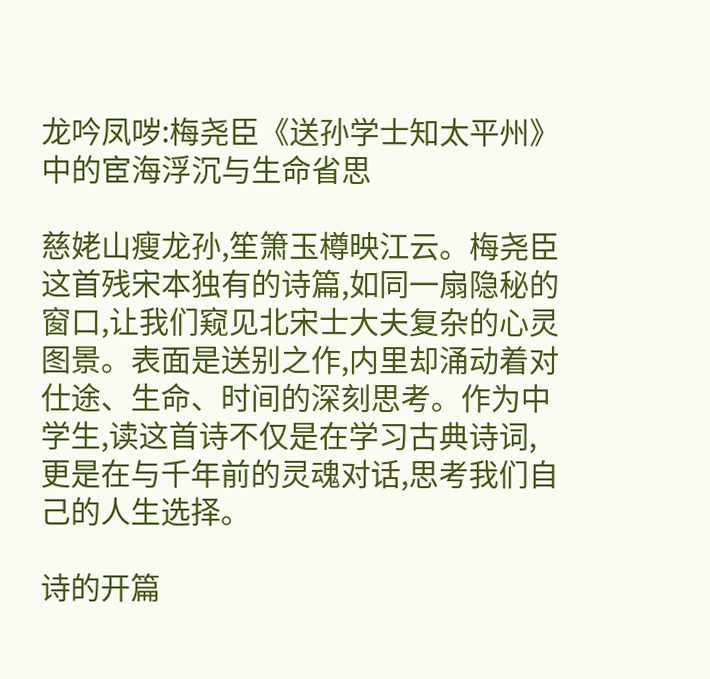龙吟凤哕:梅尧臣《送孙学士知太平州》中的宦海浮沉与生命省思

慈姥山瘦龙孙,笙箫玉樽映江云。梅尧臣这首残宋本独有的诗篇,如同一扇隐秘的窗口,让我们窥见北宋士大夫复杂的心灵图景。表面是送别之作,内里却涌动着对仕途、生命、时间的深刻思考。作为中学生,读这首诗不仅是在学习古典诗词,更是在与千年前的灵魂对话,思考我们自己的人生选择。

诗的开篇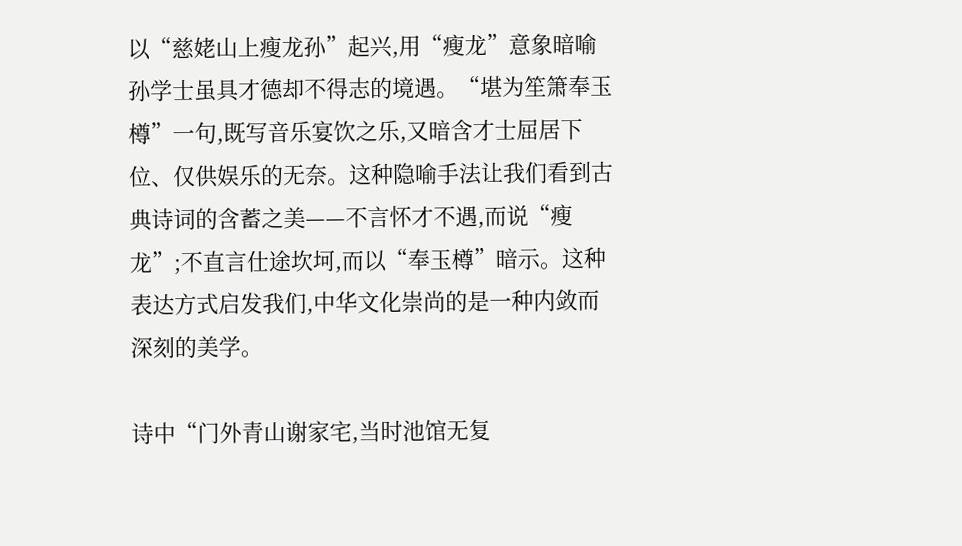以“慈姥山上瘦龙孙”起兴,用“瘦龙”意象暗喻孙学士虽具才德却不得志的境遇。“堪为笙箫奉玉樽”一句,既写音乐宴饮之乐,又暗含才士屈居下位、仅供娱乐的无奈。这种隐喻手法让我们看到古典诗词的含蓄之美——不言怀才不遇,而说“瘦龙”;不直言仕途坎坷,而以“奉玉樽”暗示。这种表达方式启发我们,中华文化崇尚的是一种内敛而深刻的美学。

诗中“门外青山谢家宅,当时池馆无复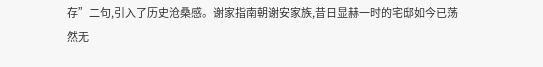存”二句,引入了历史沧桑感。谢家指南朝谢安家族,昔日显赫一时的宅邸如今已荡然无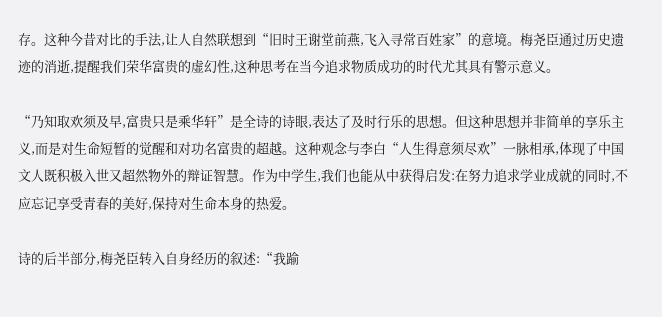存。这种今昔对比的手法,让人自然联想到“旧时王谢堂前燕,飞入寻常百姓家”的意境。梅尧臣通过历史遗迹的消逝,提醒我们荣华富贵的虚幻性,这种思考在当今追求物质成功的时代尤其具有警示意义。

“乃知取欢须及早,富贵只是乘华轩”是全诗的诗眼,表达了及时行乐的思想。但这种思想并非简单的享乐主义,而是对生命短暂的觉醒和对功名富贵的超越。这种观念与李白“人生得意须尽欢”一脉相承,体现了中国文人既积极入世又超然物外的辩证智慧。作为中学生,我们也能从中获得启发:在努力追求学业成就的同时,不应忘记享受青春的美好,保持对生命本身的热爱。

诗的后半部分,梅尧臣转入自身经历的叙述:“我踰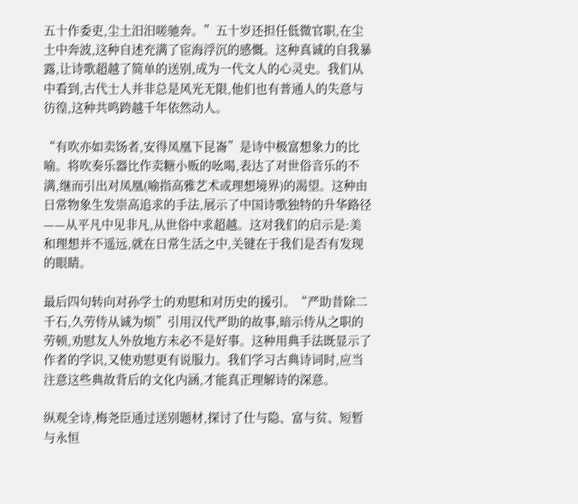五十作委吏,尘土汨汨嗟驰奔。”五十岁还担任低微官职,在尘土中奔波,这种自述充满了宦海浮沉的感慨。这种真诚的自我暴露,让诗歌超越了简单的送别,成为一代文人的心灵史。我们从中看到,古代士人并非总是风光无限,他们也有普通人的失意与彷徨,这种共鸣跨越千年依然动人。

“有吹亦如卖饧者,安得凤凰下昆崙”是诗中极富想象力的比喻。将吹奏乐器比作卖糖小贩的吆喝,表达了对世俗音乐的不满,继而引出对凤凰(喻指高雅艺术或理想境界)的渴望。这种由日常物象生发崇高追求的手法,展示了中国诗歌独特的升华路径——从平凡中见非凡,从世俗中求超越。这对我们的启示是:美和理想并不遥远,就在日常生活之中,关键在于我们是否有发现的眼睛。

最后四句转向对孙学士的劝慰和对历史的援引。“严助昔除二千石,久劳侍从诚为烦”引用汉代严助的故事,暗示侍从之职的劳顿,劝慰友人外放地方未必不是好事。这种用典手法既显示了作者的学识,又使劝慰更有说服力。我们学习古典诗词时,应当注意这些典故背后的文化内涵,才能真正理解诗的深意。

纵观全诗,梅尧臣通过送别题材,探讨了仕与隐、富与贫、短暂与永恒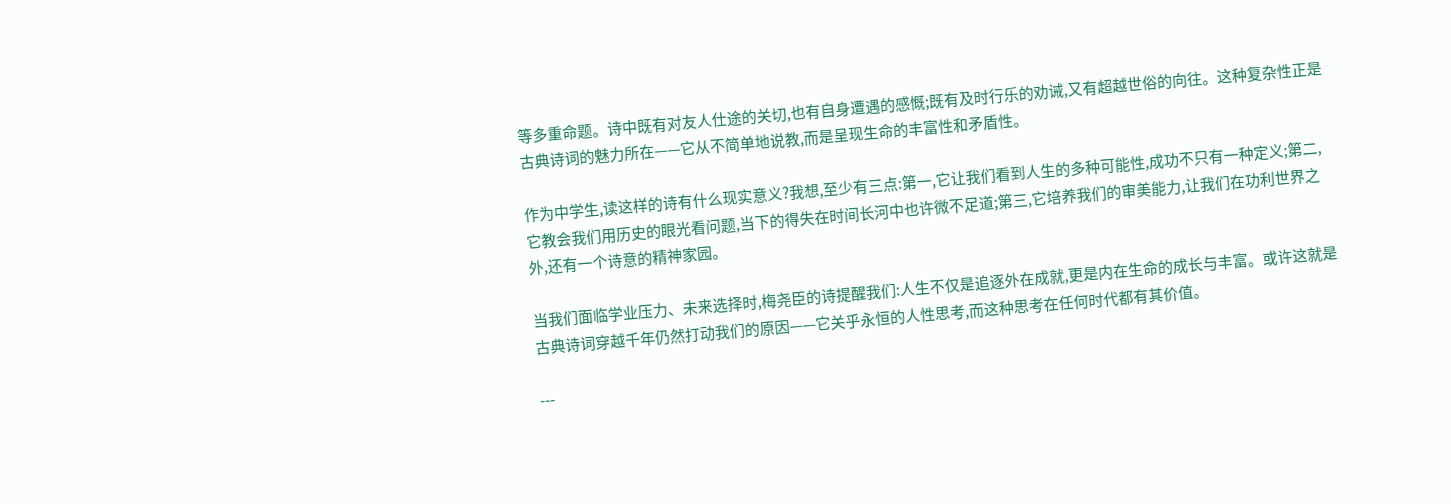等多重命题。诗中既有对友人仕途的关切,也有自身遭遇的感慨;既有及时行乐的劝诫,又有超越世俗的向往。这种复杂性正是古典诗词的魅力所在——它从不简单地说教,而是呈现生命的丰富性和矛盾性。

作为中学生,读这样的诗有什么现实意义?我想,至少有三点:第一,它让我们看到人生的多种可能性,成功不只有一种定义;第二,它教会我们用历史的眼光看问题,当下的得失在时间长河中也许微不足道;第三,它培养我们的审美能力,让我们在功利世界之外,还有一个诗意的精神家园。

当我们面临学业压力、未来选择时,梅尧臣的诗提醒我们:人生不仅是追逐外在成就,更是内在生命的成长与丰富。或许这就是古典诗词穿越千年仍然打动我们的原因——它关乎永恒的人性思考,而这种思考在任何时代都有其价值。

---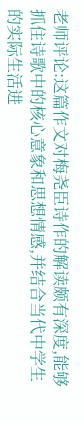老师评论:这篇作文对梅尧臣诗作的解读颇有深度,能够抓住诗歌中的核心意象和思想情感,并结合当代中学生的实际生活进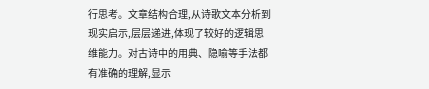行思考。文章结构合理,从诗歌文本分析到现实启示,层层递进,体现了较好的逻辑思维能力。对古诗中的用典、隐喻等手法都有准确的理解,显示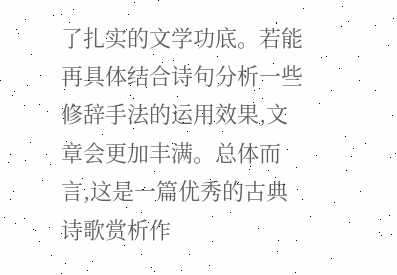了扎实的文学功底。若能再具体结合诗句分析一些修辞手法的运用效果,文章会更加丰满。总体而言,这是一篇优秀的古典诗歌赏析作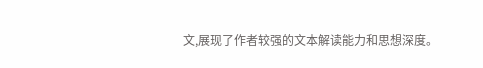文,展现了作者较强的文本解读能力和思想深度。